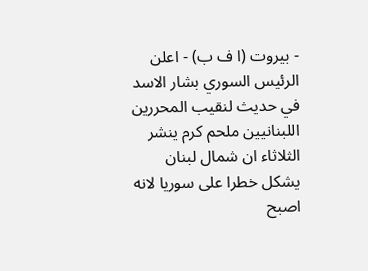- بيروت (ا ف ب) - اعلن الرئيس السوري بشار الاسد في حديث لنقيب المحررين اللبنانيين ملحم كرم ينشر الثلاثاء ان شمال لبنان يشكل خطرا على سوريا لانه اصبح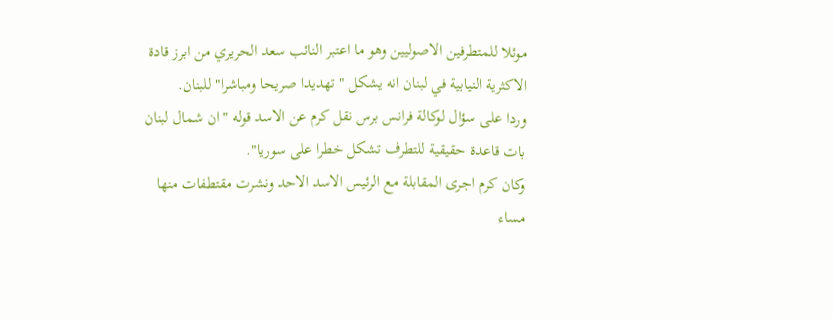موئلا للمتطرفين الاصوليين وهو ما اعتبر النائب سعد الحريري من ابرز قادة الاكثرية النيابية في لبنان انه يشكل "تهديدا صريحا ومباشرا" للبنان.
وردا على سؤال لوكالة فرانس برس نقل كرم عن الاسد قوله "ان شمال لبنان بات قاعدة حقيقية للتطرف تشكل خطرا على سوريا".
وكان كرم اجرى المقابلة مع الرئيس الاسد الاحد ونشرت مقتطفات منها مساء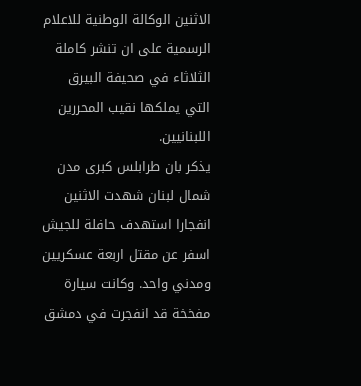الاثنين الوكالة الوطنية للاعلام الرسمية على ان تنشر كاملة الثلاثاء في صحيفة البيرق التي يملكها نقيب المحررين اللبنانيين.
يذكر بان طرابلس كبرى مدن شمال لبنان شهدت الاثنين انفجارا استهدف حافلة للجيش اسفر عن مقتل اربعة عسكريين ومدني واحد. وكانت سيارة مفخخة قد انفجرت في دمشق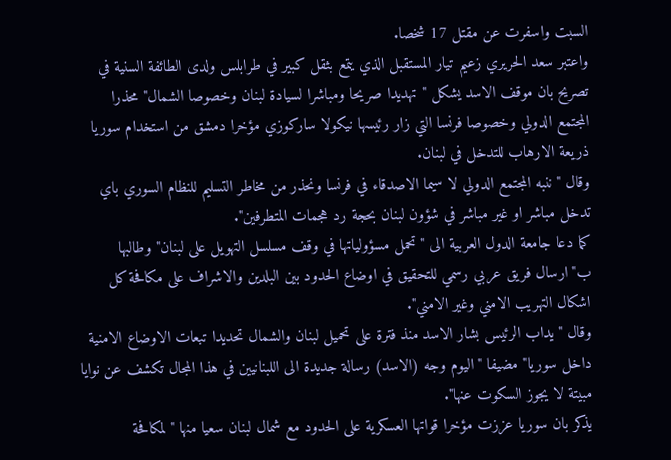السبت واسفرت عن مقتل 17 شخصا.
واعتبر سعد الحريري زعيم تيار المستقبل الذي يتمع بثقل كبير في طرابلس ولدى الطائفة السنية في تصريح بان موقف الاسد يشكل "تهديدا صريحا ومباشرا لسيادة لبنان وخصوصا الشمال" محذرا المجتمع الدولي وخصوصا فرنسا التي زار رئيسها نيكولا ساركوزي مؤخرا دمشق من استخدام سوريا ذريعة الارهاب للتدخل في لبنان.
وقال "ننبه المجتمع الدولي لا سيما الاصدقاء في فرنسا ونحذر من مخاطر التسليم للنظام السوري باي تدخل مباشر او غير مباشر في شؤون لبنان بحجة رد هجمات المتطرفين".
كما دعا جامعة الدول العربية الى "تحمل مسؤولياتها في وقف مسلسل التهويل على لبنان" وطالبها ب"ارسال فريق عربي رسمي للتحقيق في اوضاع الحدود بين البلدين والاشراف على مكافحة كل اشكال التهريب الامني وغير الامني".
وقال "يداب الرئيس بشار الاسد منذ فترة على تحميل لبنان والشمال تحديدا تبعات الاوضاع الامنية داخل سوريا" مضيفا "اليوم وجه (الاسد) رسالة جديدة الى اللبنانيين في هذا المجال تكشف عن نوايا مبيتة لا يجوز السكوت عنها".
يذكر بان سوريا عززت مؤخرا قواتها العسكرية على الحدود مع شمال لبنان سعيا منها "لمكافحة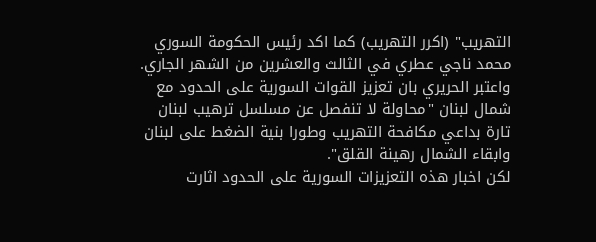التهريب" (اكرر التهريب) كما اكد رئيس الحكومة السوري محمد ناجي عطري في الثالث والعشرين من الشهر الجاري.
واعتبر الحريري بان تعزيز القوات السورية على الحدود مع شمال لبنان "محاولة لا تنفصل عن مسلسل ترهيب لبنان تارة بداعي مكافحة التهريب وطورا بنية الضغط على لبنان وابقاء الشمال رهينة القلق".
لكن اخبار هذه التعزيزات السورية على الحدود اثارت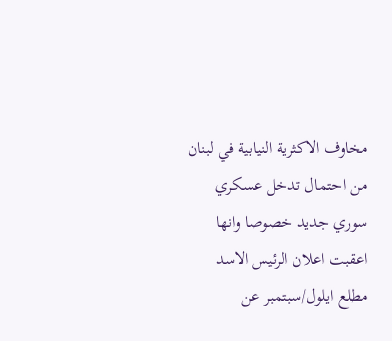مخاوف الاكثرية النيابية في لبنان من احتمال تدخل عسكري سوري جديد خصوصا وانها اعقبت اعلان الرئيس الاسد مطلع ايلول/سبتمبر عن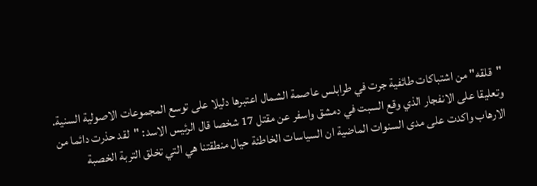"قلقه" من اشتباكات طائفية جرت في طرابلس عاصمة الشمال اعتبرها دليلا على توسع المجموعات الاصولية السنية.
وتعليقا على الانفجار الذي وقع السبت في دمشق واسفر عن مقتل 17 شخصا قال الرئيس الاسد: "لقد حذرت دائما من الارهاب واكدت على مدى السنوات الماضية ان السياسات الخاطئة حيال منطقتنا هي التي تخلق التربة الخصبة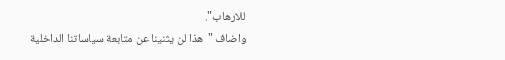للارهاب".
واضاف "هذا لن يثنينا عن متابعة سياساتنا الداخلية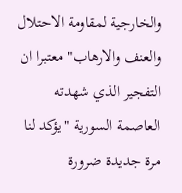والخارجية لمقاومة الاحتلال والعنف والارهاب" معتبرا ان التفجير الذي شهدته العاصمة السورية "يؤكد لنا مرة جديدة ضرورة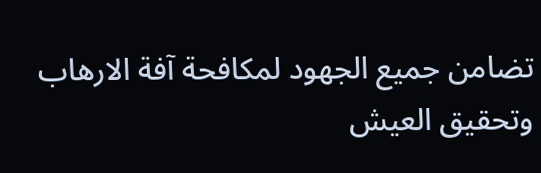تضامن جميع الجهود لمكافحة آفة الارهاب وتحقيق العيش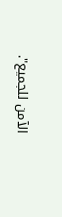الآمن للجميع".